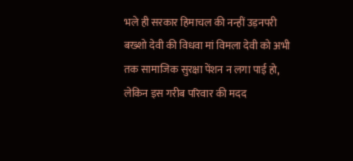भले ही सरकार हिमाचल की नन्हीं उड़नपरी बख्शो देवी की विधवा मां विमला देवी को अभी तक सामाजिक सुरक्षा पेंशन न लगा पाई हो, लेकिन इस गरीब परिवार की मदद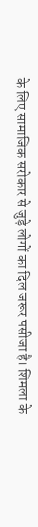के लिए सामाजिक सरोकार से जुड़े लोगों का दिल जरूर पसीजा है। शिमला के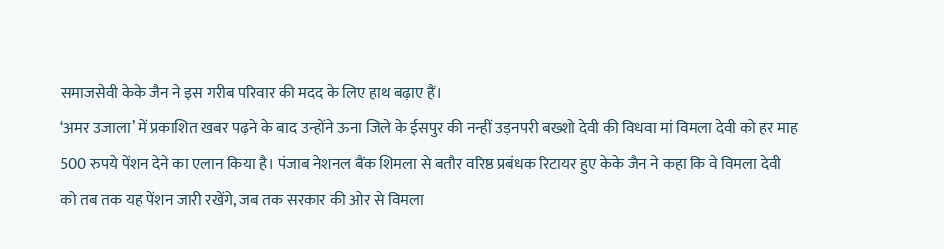समाजसेवी केके जैन ने इस गरीब परिवार की मदद के लिए हाथ बढ़ाए हैं।
‘अमर उजाला’ में प्रकाशित खबर पढ़ने के बाद उन्होंने ऊना जिले के ईसपुर की नन्हीं उड़नपरी बख्शो देवी की विधवा मां विमला देवी को हर माह 500 रुपये पेंशन देने का एलान किया है। पंजाब नेशनल बैंक शिमला से बतौर वरिष्ठ प्रबंधक रिटायर हुए केके जैन ने कहा कि वे विमला देवी को तब तक यह पेंशन जारी रखेंगे, जब तक सरकार की ओर से विमला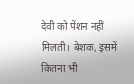देवी को पेंशन नहीं मिलती। बेशक, इसमें कितना भी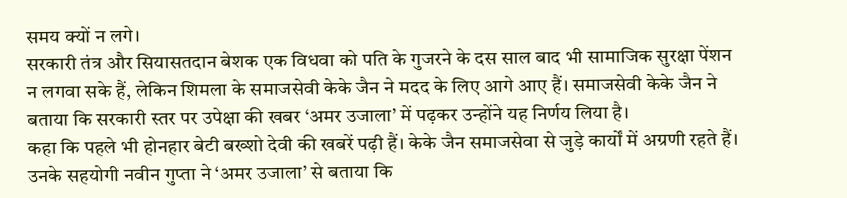समय क्यों न लगे।
सरकारी तंत्र और सियासतदान बेशक एक विधवा को पति के गुजरने के दस साल बाद भी सामाजिक सुरक्षा पेंशन न लगवा सके हैं, लेकिन शिमला के समाजसेवी केके जैन ने मदद के लिए आगे आए हैं। समाजसेवी केके जैन ने बताया कि सरकारी स्तर पर उपेक्षा की खबर ‘अमर उजाला’ में पढ़कर उन्होंने यह निर्णय लिया है।
कहा कि पहले भी होनहार बेटी बख्शो देवी की खबरें पढ़ी हैं। केके जैन समाजसेवा से जुड़े कार्यों में अग्रणी रहते हैं। उनके सहयोगी नवीन गुप्ता ने ‘अमर उजाला’ से बताया कि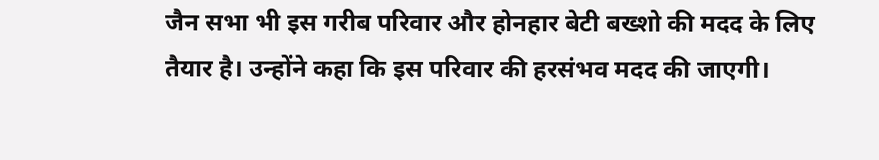जैन सभा भी इस गरीब परिवार और होनहार बेटी बख्शो की मदद के लिए तैयार है। उन्होंने कहा कि इस परिवार की हरसंभव मदद की जाएगी।